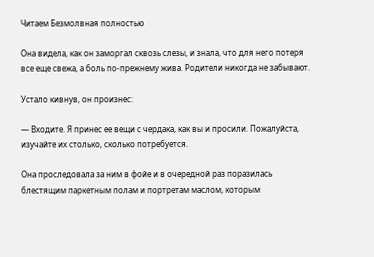Читаем Безмолвная полностью

Она видела, как он заморгал сквозь слезы, и знала, что для него потеря все еще свежа, а боль по-прежнему жива. Родители никогда не забывают.

Устало кивнув, он произнес:

— Входите. Я принес ее вещи с чердака, как вы и просили. Пожалуйста, изучайте их столько, сколько потребуется.

Она проследовала за ним в фойе и в очередной раз поразилась блестящим паркетным полам и портретам маслом, которым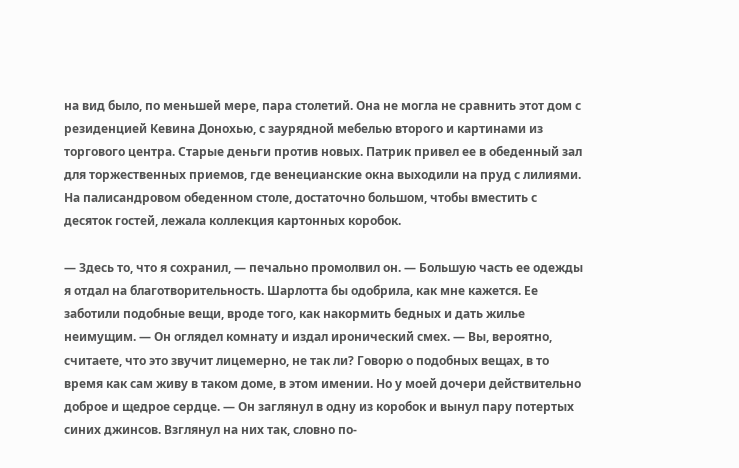на вид было, по меньшей мере, пара столетий. Она не могла не сравнить этот дом с резиденцией Кевина Донохью, с заурядной мебелью второго и картинами из торгового центра. Старые деньги против новых. Патрик привел ее в обеденный зал для торжественных приемов, где венецианские окна выходили на пруд с лилиями. На палисандровом обеденном столе, достаточно большом, чтобы вместить с десяток гостей, лежала коллекция картонных коробок.

— Здесь то, что я сохранил, — печально промолвил он. — Большую часть ее одежды я отдал на благотворительность. Шарлотта бы одобрила, как мне кажется. Ее заботили подобные вещи, вроде того, как накормить бедных и дать жилье неимущим. — Он оглядел комнату и издал иронический смех. — Вы, вероятно, считаете, что это звучит лицемерно, не так ли? Говорю о подобных вещах, в то время как сам живу в таком доме, в этом имении. Но у моей дочери действительно доброе и щедрое сердце. — Он заглянул в одну из коробок и вынул пару потертых синих джинсов. Взглянул на них так, словно по-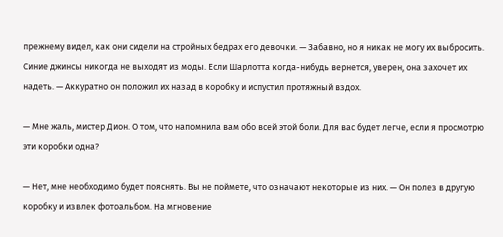прежнему видел, как они сидели на стройных бедрах его девочки. — Забавно, но я никак не могу их выбросить. Синие джинсы никогда не выходят из моды. Если Шарлотта когда-нибудь вернется, уверен, она захочет их надеть. — Аккуратно он положил их назад в коробку и испустил протяжный вздох.

— Мне жаль, мистер Дион. О том, что напомнила вам обо всей этой боли. Для вас будет легче, если я просмотрю эти коробки одна?

— Нет, мне необходимо будет пояснять. Вы не поймете, что означают некоторые из них. — Он полез в другую коробку и извлек фотоальбом. На мгновение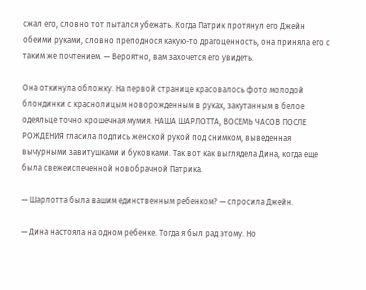сжал его, словно тот пытался убежать. Когда Патрик протянул его Джейн обеими руками, словно преподнося какую-то драгоценность, она приняла его с таким же почтением. — Вероятно, вам захочется его увидеть.

Она откинула обложку. На первой странице красовалось фото молодой блондинки с краснолицым новорожденным в руках, закутанным в белое одеяльце точно крошечная мумия. НАША ШАРЛОТТА, ВОСЕМЬ ЧАСОВ ПОСЛЕ РОЖДЕНИЯ гласила подпись женской рукой под снимком, выведенная вычурными завитушками и буковками. Так вот как выглядела Дина, когда еще была свежеиспеченной новобрачной Патрика.

— Шарлотта была вашим единственным ребенком? — спросила Джейн.

— Дина настояла на одном ребенке. Тогда я был рад этому. Но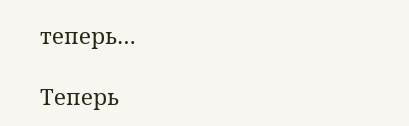теперь…

Теперь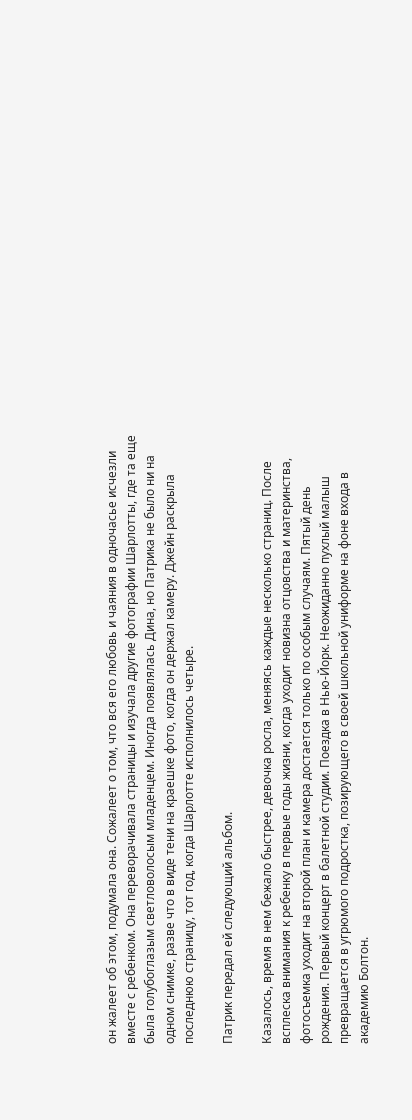он жалеет об этом, подумала она. Сожалеет о том, что вся его любовь и чаяния в одночасье исчезли вместе с ребенком. Она переворачивала страницы и изучала другие фотографии Шарлотты, где та еще была голубоглазым светловолосым младенцем. Иногда появлялась Дина, но Патрика не было ни на одном снимке, разве что в виде тени на краешке фото, когда он держал камеру. Джейн раскрыла последнюю страницу, тот год, когда Шарлотте исполнилось четыре.

Патрик передал ей следующий альбом.

Казалось, время в нем бежало быстрее, девочка росла, меняясь каждые несколько страниц. После всплеска внимания к ребенку в первые годы жизни, когда уходит новизна отцовства и материнства, фотосъемка уходит на второй план и камера достается только по особым случаям. Пятый день рождения. Первый концерт в балетной студии. Поездка в Нью-Йорк. Неожиданно пухлый малыш превращается в угрюмого подростка, позирующего в своей школьной униформе на фоне входа в академию Болтон.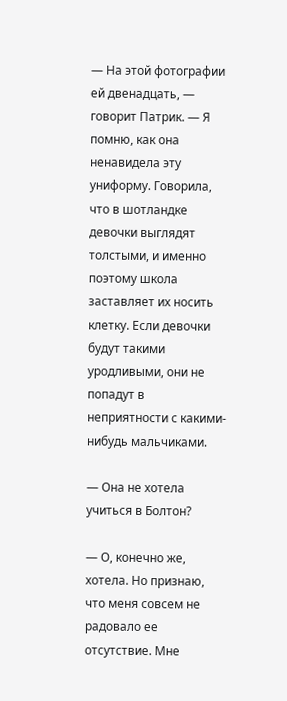— На этой фотографии ей двенадцать, — говорит Патрик. — Я помню, как она ненавидела эту униформу. Говорила, что в шотландке девочки выглядят толстыми, и именно поэтому школа заставляет их носить клетку. Если девочки будут такими уродливыми, они не попадут в неприятности с какими-нибудь мальчиками.

— Она не хотела учиться в Болтон?

— О, конечно же, хотела. Но признаю, что меня совсем не радовало ее отсутствие. Мне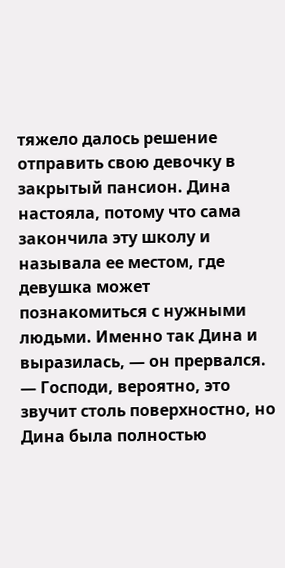тяжело далось решение отправить свою девочку в закрытый пансион. Дина настояла, потому что сама закончила эту школу и называла ее местом, где девушка может познакомиться с нужными людьми. Именно так Дина и выразилась, — он прервался. — Господи, вероятно, это звучит столь поверхностно, но Дина была полностью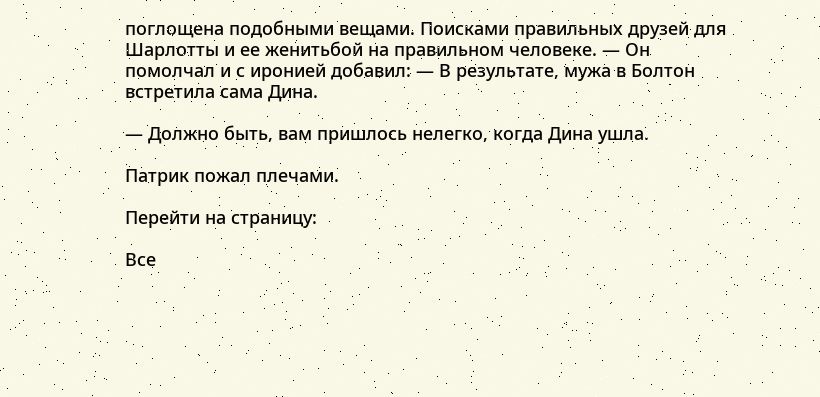поглощена подобными вещами. Поисками правильных друзей для Шарлотты и ее женитьбой на правильном человеке. — Он помолчал и с иронией добавил: — В результате, мужа в Болтон встретила сама Дина.

— Должно быть, вам пришлось нелегко, когда Дина ушла.

Патрик пожал плечами.

Перейти на страницу:

Все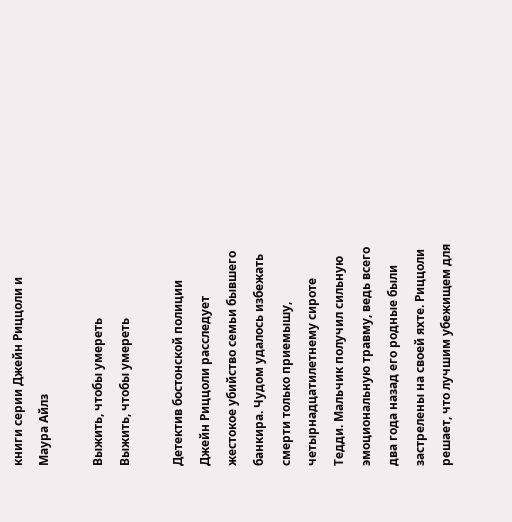книги серии Джейн Риццоли и Маура Айлз

Выжить, чтобы умереть
Выжить, чтобы умереть

Детектив бостонской полиции Джейн Риццоли расследует жестокое убийство семьи бывшего банкира. Чудом удалось избежать смерти только приемышу, четырнадцатилетнему сироте Тедди. Мальчик получил сильную эмоциональную травму, ведь всего два года назад его родные были застрелены на своей яхте. Риццоли решает, что лучшим убежищем для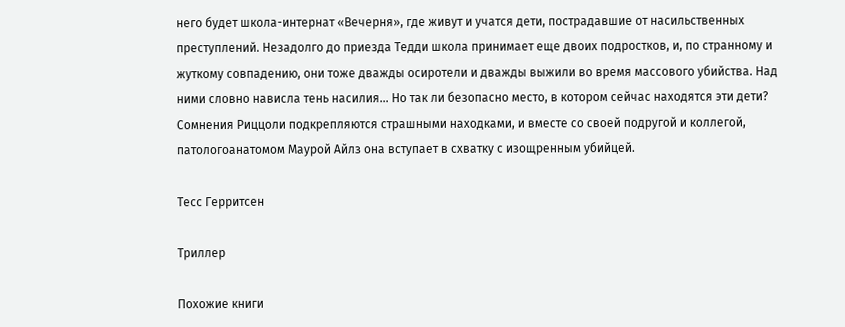него будет школа-интернат «Вечерня», где живут и учатся дети, пострадавшие от насильственных преступлений. Незадолго до приезда Тедди школа принимает еще двоих подростков, и, по странному и жуткому совпадению, они тоже дважды осиротели и дважды выжили во время массового убийства. Над ними словно нависла тень насилия… Но так ли безопасно место, в котором сейчас находятся эти дети? Сомнения Риццоли подкрепляются страшными находками, и вместе со своей подругой и коллегой, патологоанатомом Маурой Айлз она вступает в схватку с изощренным убийцей.

Тесс Герритсен

Триллер

Похожие книги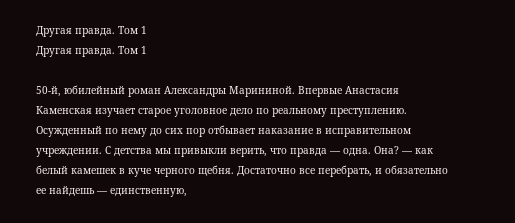Другая правда. Том 1
Другая правда. Том 1

50-й, юбилейный роман Александры Марининой. Впервые Анастасия Каменская изучает старое уголовное дело по реальному преступлению. Осужденный по нему до сих пор отбывает наказание в исправительном учреждении. С детства мы привыкли верить, что правда — одна. Она? — как белый камешек в куче черного щебня. Достаточно все перебрать, и обязательно ее найдешь — единственную,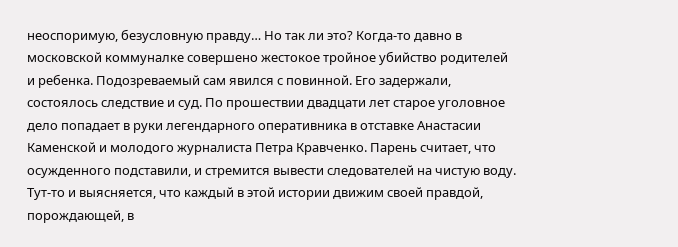неоспоримую, безусловную правду… Но так ли это? Когда-то давно в московской коммуналке совершено жестокое тройное убийство родителей и ребенка. Подозреваемый сам явился с повинной. Его задержали, состоялось следствие и суд. По прошествии двадцати лет старое уголовное дело попадает в руки легендарного оперативника в отставке Анастасии Каменской и молодого журналиста Петра Кравченко. Парень считает, что осужденного подставили, и стремится вывести следователей на чистую воду. Тут-то и выясняется, что каждый в этой истории движим своей правдой, порождающей, в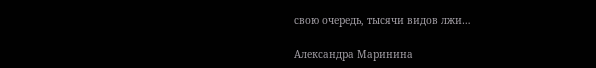свою очередь, тысячи видов лжи…

Александра Маринина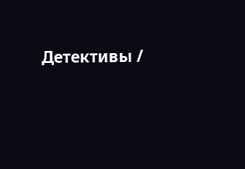Детективы /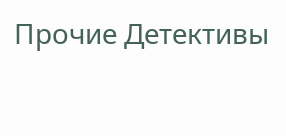Прочие Детективы